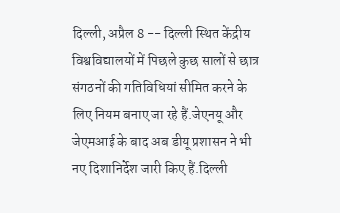दिल्ली, अप्रैल 8 -- दिल्ली स्थित केंद्रीय विश्वविद्यालयों में पिछले कुछ सालों से छात्र संगठनों की गतिविधियां सीमित करने के लिए नियम बनाए जा रहे हैं.जेएनयू और जेएमआई के बाद अब डीयू प्रशासन ने भी नए दिशानिर्देश जारी किए हैं.दिल्ली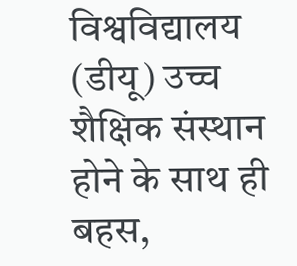विश्वविद्यालय (डीयू) उच्च शैक्षिक संस्थान होने के साथ ही बहस,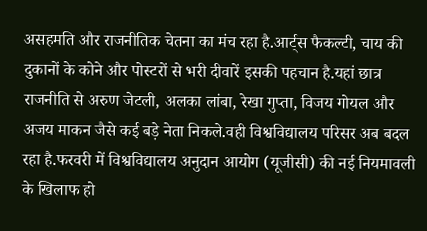असहमति और राजनीतिक चेतना का मंच रहा है.आर्ट्स फैकल्टी, चाय की दुकानों के कोने और पोस्टरों से भरी दीवारें इसकी पहचान है.यहां छात्र राजनीति से अरुण जेटली, अलका लांबा, रेखा गुप्ता, विजय गोयल और अजय माकन जैसे कई बड़े नेता निकले.वही विश्वविद्यालय परिसर अब बदल रहा है.फरवरी में विश्वविद्यालय अनुदान आयोग (यूजीसी) की नई नियमावली के खिलाफ हो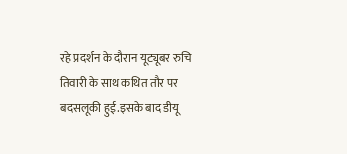रहे प्रदर्शन के दौरान यूट्यूबर रुचि तिवारी के साथ कथित तौर पर बदसलूकी हुई.इसके बाद डीयू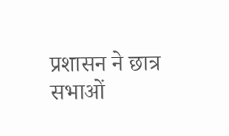प्रशासन ने छात्र सभाओं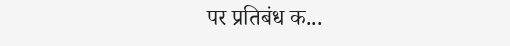पर प्रतिबंध क...